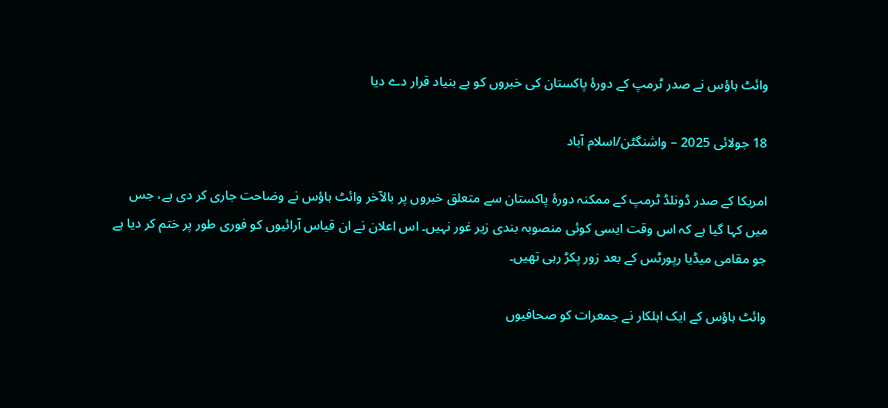وائٹ ہاؤس نے صدر ٹرمپ کے دورۂ پاکستان کی خبروں کو بے بنیاد قرار دے دیا

18 جولائی 2025 – واشنگٹن/اسلام آباد

امریکا کے صدر ڈونلڈ ٹرمپ کے ممکنہ دورۂ پاکستان سے متعلق خبروں پر بالآخر وائٹ ہاؤس نے وضاحت جاری کر دی ہے، جس میں کہا گیا ہے کہ اس وقت ایسی کوئی منصوبہ بندی زیر غور نہیں۔ اس اعلان نے ان قیاس آرائیوں کو فوری طور پر ختم کر دیا ہے جو مقامی میڈیا رپورٹس کے بعد زور پکڑ رہی تھیں۔

وائٹ ہاؤس کے ایک اہلکار نے جمعرات کو صحافیوں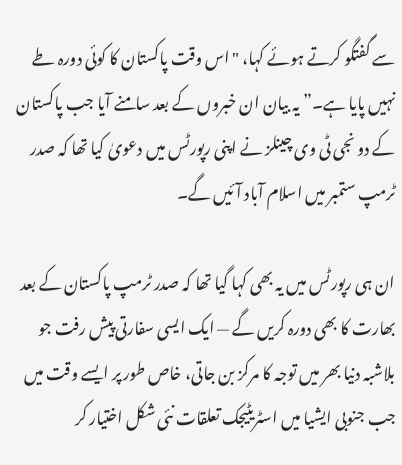سے گفتگو کرتے ہوئے کہا، "اس وقت پاکستان کا کوئی دورہ طے نہیں پایا ہے۔” یہ بیان ان خبروں کے بعد سامنے آیا جب پاکستان کے دو نجی ٹی وی چینلز نے اپنی رپورٹس میں دعویٰ کیا تھا کہ صدر ٹرمپ ستمبر میں اسلام آباد آئیں گے۔

ان ہی رپورٹس میں یہ بھی کہا گیا تھا کہ صدر ٹرمپ پاکستان کے بعد بھارت کا بھی دورہ کریں گے — ایک ایسی سفارتی پیش رفت جو بلاشبہ دنیا بھر میں توجہ کا مرکز بن جاتی، خاص طور پر ایسے وقت میں جب جنوبی ایشیا میں اسٹریٹیجک تعلقات نئی شکل اختیار کر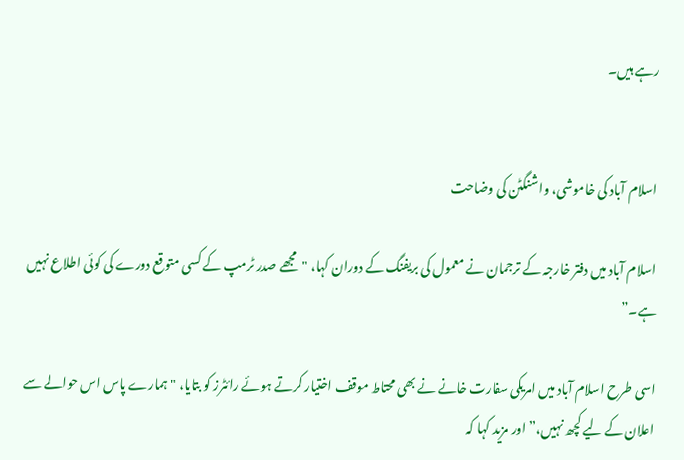رہے ہیں۔


اسلام آباد کی خاموشی، واشنگٹن کی وضاحت

اسلام آباد میں دفتر خارجہ کے ترجمان نے معمول کی بریفنگ کے دوران کہا، "مجھے صدر ٹرمپ کے کسی متوقع دورے کی کوئی اطلاع نہیں ہے۔”

اسی طرح اسلام آباد میں امریکی سفارت خانے نے بھی محتاط موقف اختیار کرتے ہوئے رائٹرز کو بتایا، "ہمارے پاس اس حوالے سے اعلان کے لیے کچھ نہیں،” اور مزید کہا کہ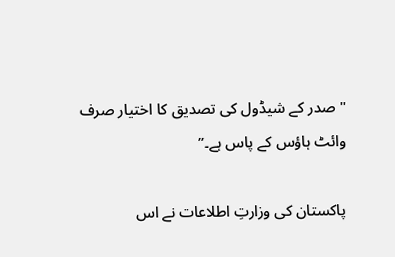"صدر کے شیڈول کی تصدیق کا اختیار صرف وائٹ ہاؤس کے پاس ہے۔”

پاکستان کی وزارتِ اطلاعات نے اس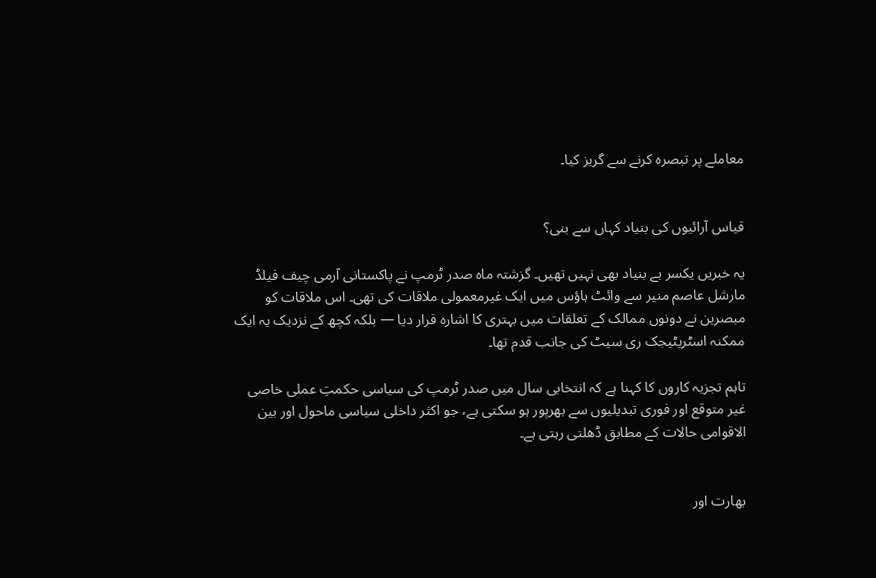معاملے پر تبصرہ کرنے سے گریز کیا۔


قیاس آرائیوں کی بنیاد کہاں سے بنی؟

یہ خبریں یکسر بے بنیاد بھی نہیں تھیں۔ گزشتہ ماہ صدر ٹرمپ نے پاکستانی آرمی چیف فیلڈ مارشل عاصم منیر سے وائٹ ہاؤس میں ایک غیرمعمولی ملاقات کی تھی۔ اس ملاقات کو مبصرین نے دونوں ممالک کے تعلقات میں بہتری کا اشارہ قرار دیا — بلکہ کچھ کے نزدیک یہ ایک ممکنہ اسٹریٹیجک ری سیٹ کی جانب قدم تھا۔

تاہم تجزیہ کاروں کا کہنا ہے کہ انتخابی سال میں صدر ٹرمپ کی سیاسی حکمتِ عملی خاصی غیر متوقع اور فوری تبدیلیوں سے بھرپور ہو سکتی ہے، جو اکثر داخلی سیاسی ماحول اور بین الاقوامی حالات کے مطابق ڈھلتی رہتی ہے۔


بھارت اور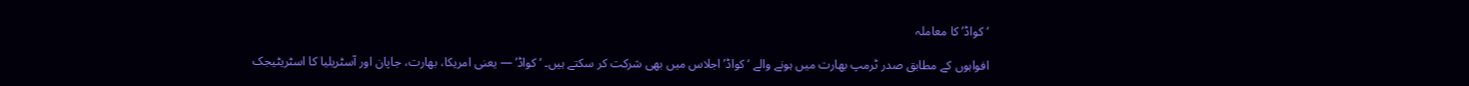‘کواڈ’ کا معاملہ

افواہوں کے مطابق صدر ٹرمپ بھارت میں ہونے والے ‘کواڈ’ اجلاس میں بھی شرکت کر سکتے ہیں۔ ‘کواڈ’ — یعنی امریکا، بھارت، جاپان اور آسٹریلیا کا اسٹریٹیجک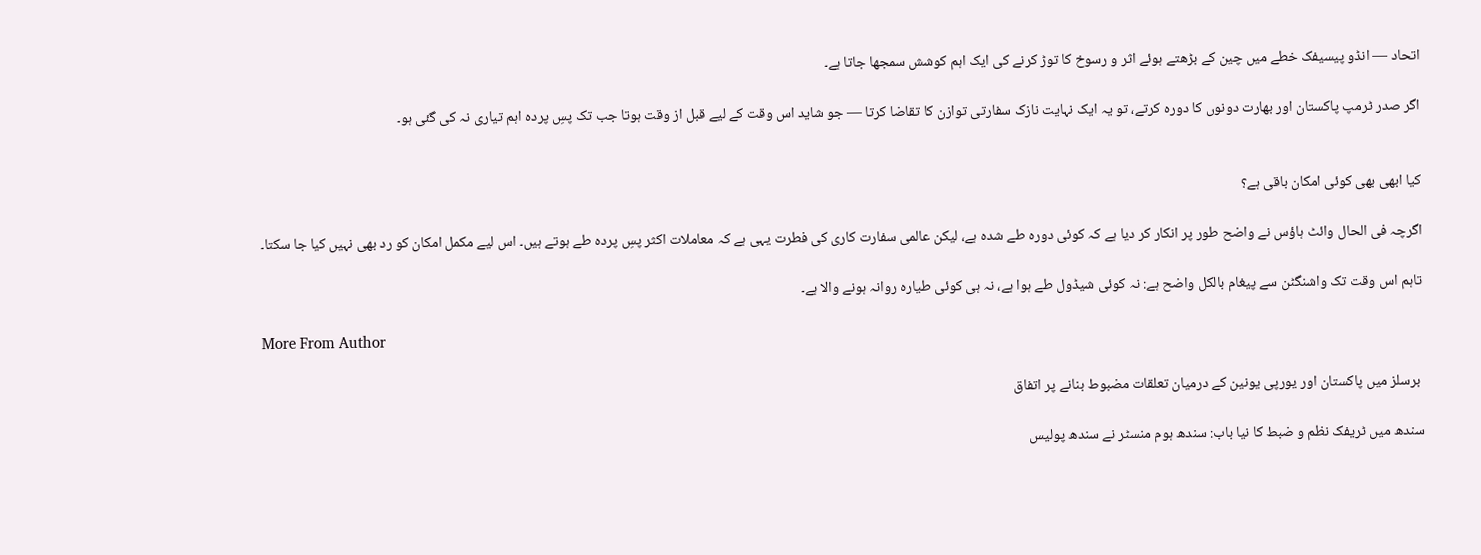اتحاد — انڈو پیسیفک خطے میں چین کے بڑھتے ہوئے اثر و رسوخ کا توڑ کرنے کی ایک اہم کوشش سمجھا جاتا ہے۔

اگر صدر ٹرمپ پاکستان اور بھارت دونوں کا دورہ کرتے، تو یہ ایک نہایت نازک سفارتی توازن کا تقاضا کرتا — جو شاید اس وقت کے لیے قبل از وقت ہوتا جب تک پسِ پردہ اہم تیاری نہ کی گئی ہو۔


کیا ابھی بھی کوئی امکان باقی ہے؟

اگرچہ فی الحال وائٹ ہاؤس نے واضح طور پر انکار کر دیا ہے کہ کوئی دورہ طے شدہ ہے، لیکن عالمی سفارت کاری کی فطرت یہی ہے کہ معاملات اکثر پسِ پردہ طے ہوتے ہیں۔ اس لیے مکمل امکان کو رد بھی نہیں کیا جا سکتا۔

تاہم اس وقت تک واشنگٹن سے پیغام بالکل واضح ہے: نہ کوئی شیڈول طے ہوا ہے، نہ ہی کوئی طیارہ روانہ ہونے والا ہے۔

More From Author

 برسلز میں پاکستان اور یورپی یونین کے درمیان تعلقات مضبوط بنانے پر اتفاق

سندھ میں ٹریفک نظم و ضبط کا نیا باب: سندھ ہوم منسٹر نے سندھ پولیس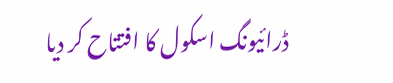ڈرائیونگ اسکول کا افتتاح کر دیا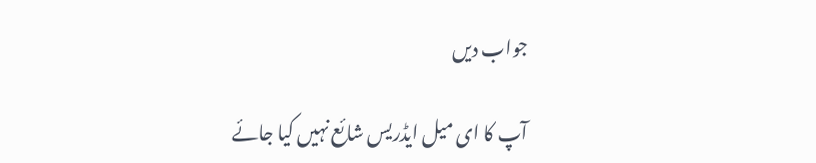جواب دیں

آپ کا ای میل ایڈریس شائع نہیں کیا جائے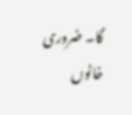گا۔ ضروری خانوں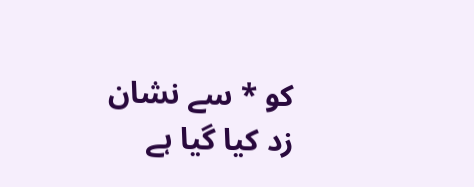کو * سے نشان زد کیا گیا ہے